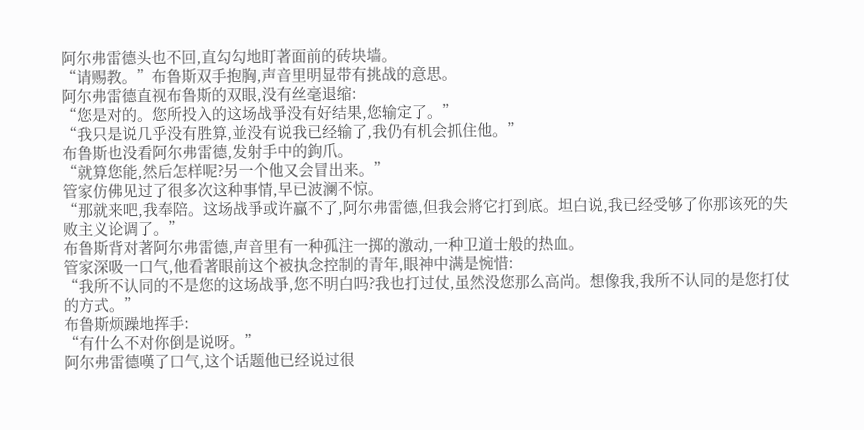阿尔弗雷德头也不回,直勾勾地盯著面前的砖块墙。
“请赐教。”布鲁斯双手抱胸,声音里明显带有挑战的意思。
阿尔弗雷德直视布鲁斯的双眼,没有丝毫退缩:
“您是对的。您所投入的这场战爭没有好结果,您输定了。”
“我只是说几乎没有胜算,並没有说我已经输了,我仍有机会抓住他。”
布鲁斯也没看阿尔弗雷德,发射手中的鉤爪。
“就算您能,然后怎样呢?另一个他又会冒出来。”
管家仿佛见过了很多次这种事情,早已波澜不惊。
“那就来吧,我奉陪。这场战爭或许贏不了,阿尔弗雷德,但我会將它打到底。坦白说,我已经受够了你那该死的失败主义论调了。”
布鲁斯背对著阿尔弗雷德,声音里有一种孤注一掷的激动,一种卫道士般的热血。
管家深吸一口气,他看著眼前这个被执念控制的青年,眼神中满是惋惜:
“我所不认同的不是您的这场战爭,您不明白吗?我也打过仗,虽然没您那么高尚。想像我,我所不认同的是您打仗的方式。”
布鲁斯烦躁地挥手:
“有什么不对你倒是说呀。”
阿尔弗雷德嘆了口气,这个话题他已经说过很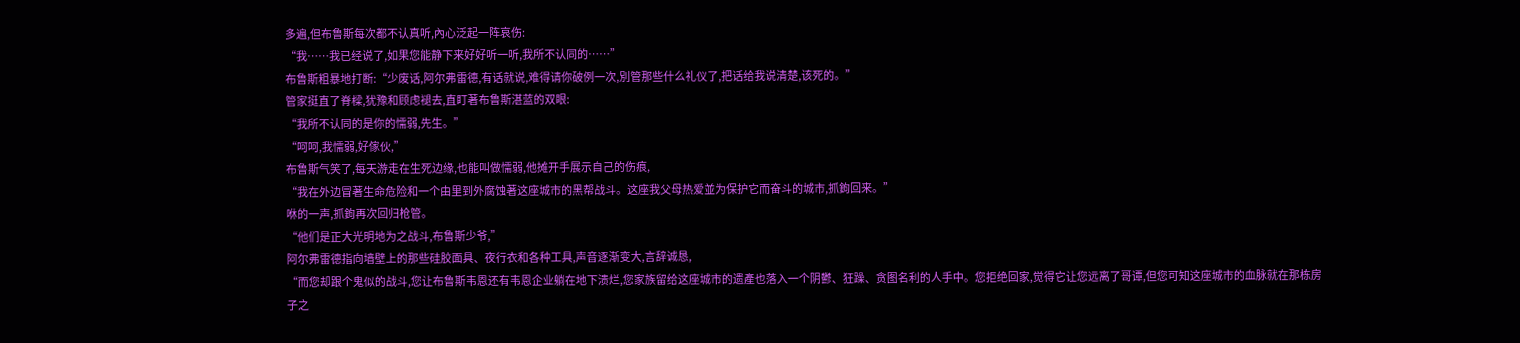多遍,但布鲁斯每次都不认真听,內心泛起一阵哀伤:
“我……我已经说了,如果您能静下来好好听一听,我所不认同的……”
布鲁斯粗暴地打断:“少废话,阿尔弗雷德,有话就说,难得请你破例一次,別管那些什么礼仪了,把话给我说清楚,该死的。”
管家挺直了脊樑,犹豫和顾虑褪去,直盯著布鲁斯湛蓝的双眼:
“我所不认同的是你的懦弱,先生。”
“呵呵,我懦弱,好傢伙,”
布鲁斯气笑了,每天游走在生死边缘,也能叫做懦弱,他摊开手展示自己的伤痕,
“我在外边冒著生命危险和一个由里到外腐蚀著这座城市的黑帮战斗。这座我父母热爱並为保护它而奋斗的城市,抓鉤回来。”
咻的一声,抓鉤再次回归枪管。
“他们是正大光明地为之战斗,布鲁斯少爷,”
阿尔弗雷德指向墙壁上的那些硅胶面具、夜行衣和各种工具,声音逐渐变大,言辞诚恳,
“而您却跟个鬼似的战斗,您让布鲁斯韦恩还有韦恩企业躺在地下溃烂,您家族留给这座城市的遗產也落入一个阴鬱、狂躁、贪图名利的人手中。您拒绝回家,觉得它让您远离了哥谭,但您可知这座城市的血脉就在那栋房子之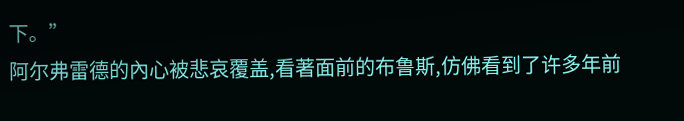下。”
阿尔弗雷德的內心被悲哀覆盖,看著面前的布鲁斯,仿佛看到了许多年前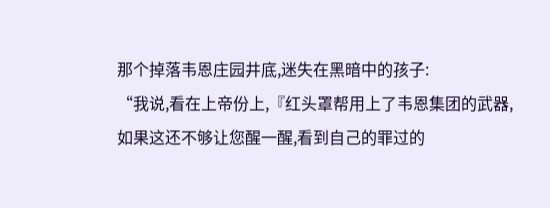那个掉落韦恩庄园井底,迷失在黑暗中的孩子:
“我说,看在上帝份上,『红头罩帮用上了韦恩集团的武器,如果这还不够让您醒一醒,看到自己的罪过的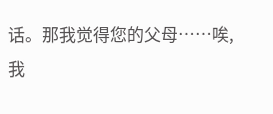话。那我觉得您的父母……唉,我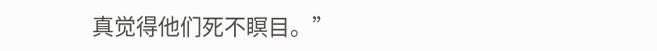真觉得他们死不瞑目。”